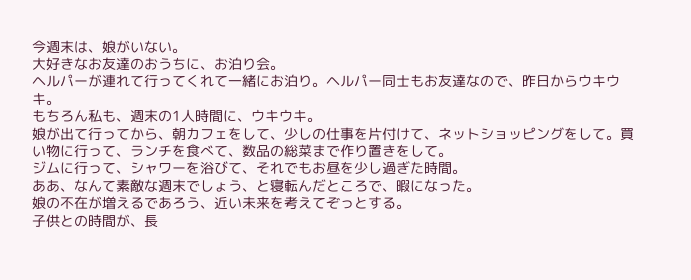今週末は、娘がいない。
大好きなお友達のおうちに、お泊り会。
ヘルパーが連れて行ってくれて一緒にお泊り。ヘルパー同士もお友達なので、昨日からウキウキ。
もちろん私も、週末の1人時間に、ウキウキ。
娘が出て行ってから、朝カフェをして、少しの仕事を片付けて、ネットショッピングをして。買い物に行って、ランチを食べて、数品の総菜まで作り置きをして。
ジムに行って、シャワーを浴びて、それでもお昼を少し過ぎた時間。
ああ、なんて素敵な週末でしょう、と寝転んだところで、暇になった。
娘の不在が増えるであろう、近い未来を考えてぞっとする。
子供との時間が、長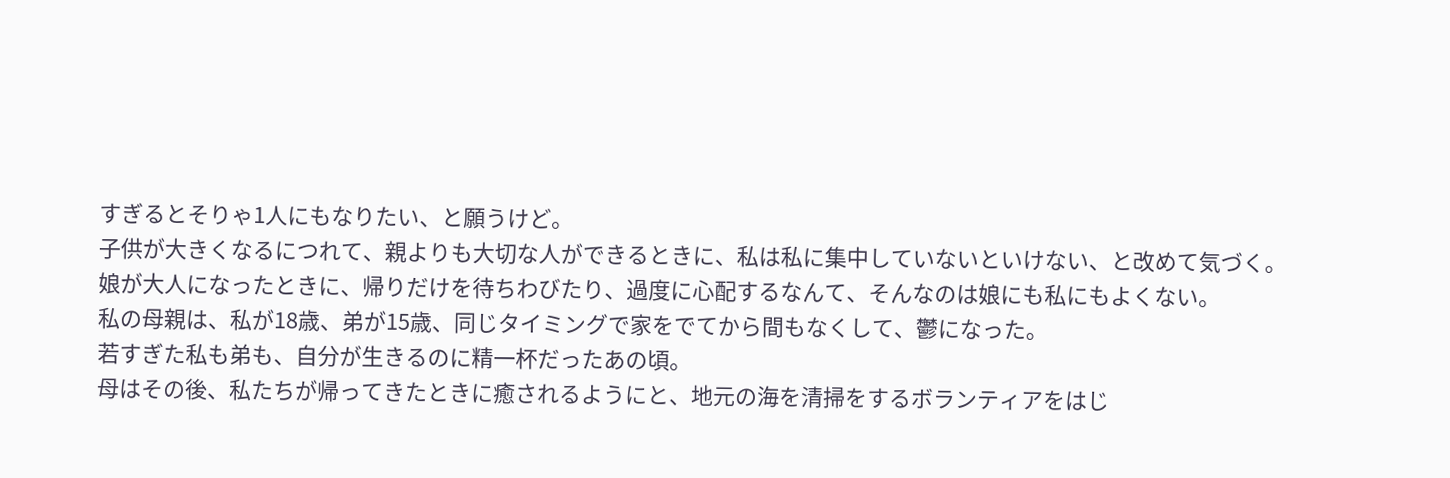すぎるとそりゃ1人にもなりたい、と願うけど。
子供が大きくなるにつれて、親よりも大切な人ができるときに、私は私に集中していないといけない、と改めて気づく。
娘が大人になったときに、帰りだけを待ちわびたり、過度に心配するなんて、そんなのは娘にも私にもよくない。
私の母親は、私が18歳、弟が15歳、同じタイミングで家をでてから間もなくして、鬱になった。
若すぎた私も弟も、自分が生きるのに精一杯だったあの頃。
母はその後、私たちが帰ってきたときに癒されるようにと、地元の海を清掃をするボランティアをはじ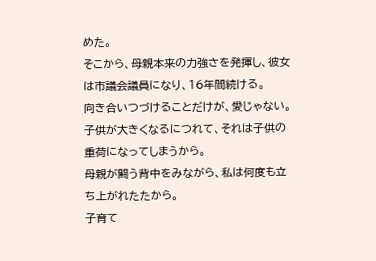めた。
そこから、母親本来の力強さを発揮し、彼女は市議会議員になり、16年間続ける。
向き合いつづけることだけが、愛じゃない。子供が大きくなるにつれて、それは子供の重荷になってしまうから。
母親が闘う背中をみながら、私は何度も立ち上がれたたから。
子育て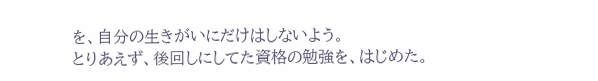を、自分の生きがいにだけはしないよう。
とりあえず、後回しにしてた資格の勉強を、はじめた。